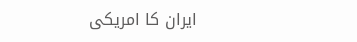ایران کا امریکی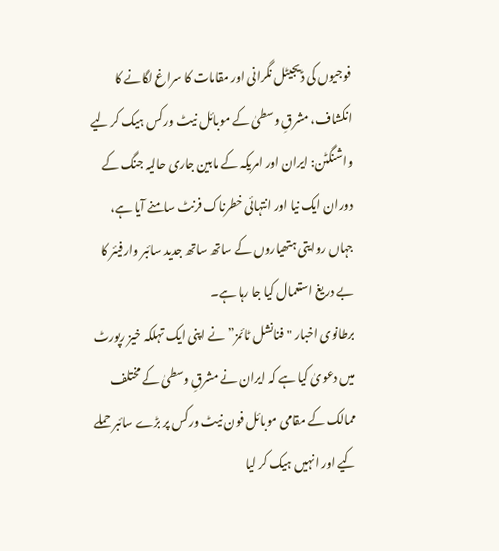فوجیوں کی ڈیجیٹل نگرانی اور مقامات کا سراغ لگانے کا انکشاف، مشرقِ وسطیٰ کے موبائل نیٹ ورکس ہیک کر لیے
واشنگٹن: ایران اور امریکہ کے مابین جاری حالیہ جنگ کے دوران ایک نیا اور انتہائی خطرناک فرنٹ سامنے آیا ہے، جہاں روایتی ہتھیاروں کے ساتھ ساتھ جدید سائبر وارفیئر کا بے دریغ استعمال کیا جا رہا ہے۔
برطانوی اخبار "فنانشل ٹائمز” نے اپنی ایک تہلکہ خیز رپورٹ میں دعویٰ کیا ہے کہ ایران نے مشرقِ وسطیٰ کے مختلف ممالک کے مقامی موبائل فون نیٹ ورکس پر بڑے سائبر حملے کیے اور انہیں ہیک کر لیا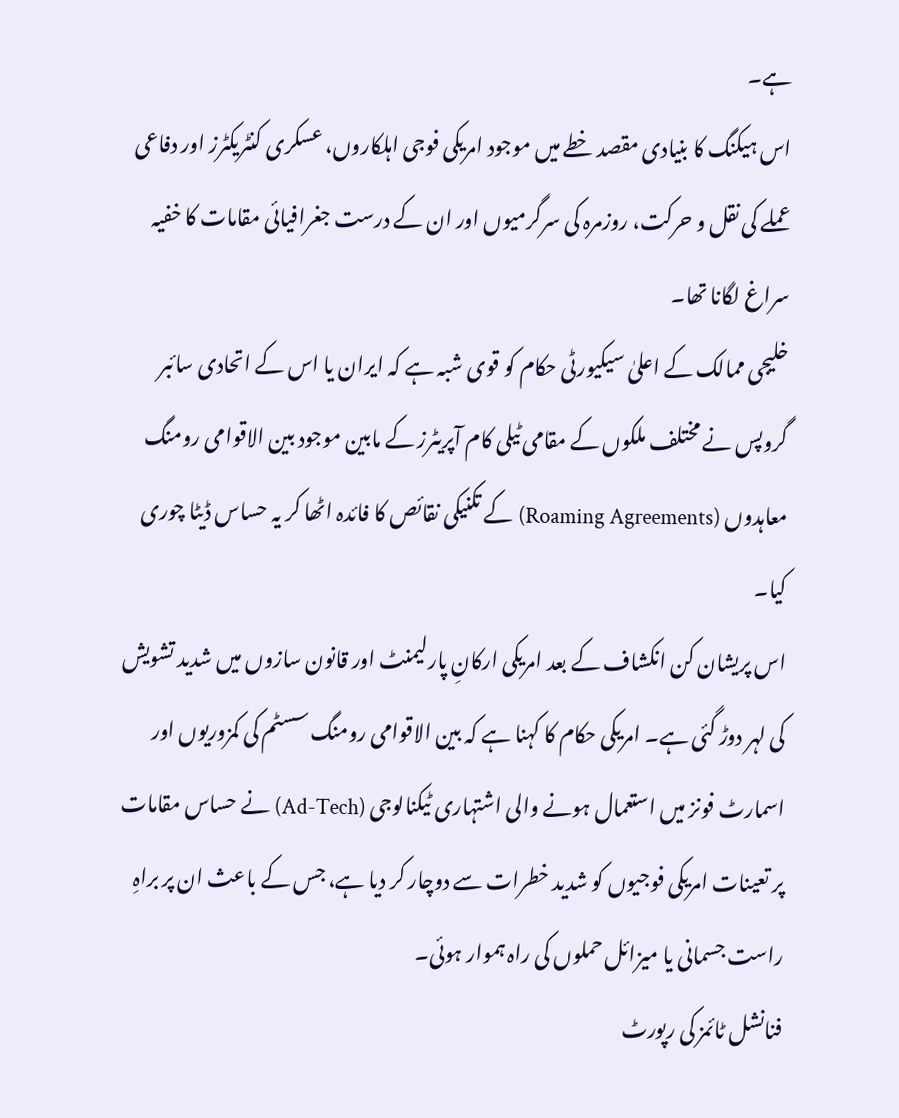ہے۔
اس ہیکنگ کا بنیادی مقصد خطے میں موجود امریکی فوجی اہلکاروں، عسکری کنٹریکٹرز اور دفاعی عملے کی نقل و حرکت، روزمرہ کی سرگرمیوں اور ان کے درست جغرافیائی مقامات کا خفیہ سراغ لگانا تھا۔
خلیجی ممالک کے اعلیٰ سیکیورٹی حکام کو قوی شبہ ہے کہ ایران یا اس کے اتحادی سائبر گروپس نے مختلف ملکوں کے مقامی ٹیلی کام آپریٹرز کے مابین موجود بین الاقوامی رومنگ معاہدوں (Roaming Agreements) کے تکنیکی نقائص کا فائدہ اٹھا کر یہ حساس ڈیٹا چوری کیا۔
اس پریشان کن انکشاف کے بعد امریکی ارکانِ پارلیمنٹ اور قانون سازوں میں شدید تشویش کی لہر دوڑ گئی ہے۔ امریکی حکام کا کہنا ہے کہ بین الاقوامی رومنگ سسٹم کی کمزوریوں اور اسمارٹ فونز میں استعمال ہونے والی اشتہاری ٹیکنالوجی (Ad-Tech) نے حساس مقامات پر تعینات امریکی فوجیوں کو شدید خطرات سے دوچار کر دیا ہے، جس کے باعث ان پر براہِ راست جسمانی یا میزائل حملوں کی راہ ہموار ہوئی۔
فنانشل ٹائمز کی رپورٹ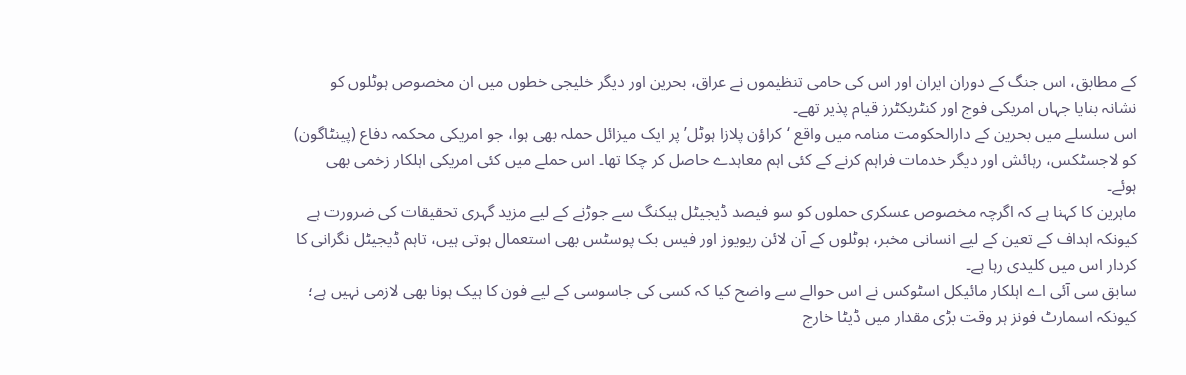کے مطابق، اس جنگ کے دوران ایران اور اس کی حامی تنظیموں نے عراق، بحرین اور دیگر خلیجی خطوں میں ان مخصوص ہوٹلوں کو نشانہ بنایا جہاں امریکی فوج اور کنٹریکٹرز قیام پذیر تھے۔
اس سلسلے میں بحرین کے دارالحکومت منامہ میں واقع ‘کراؤن پلازا ہوٹل’ پر ایک میزائل حملہ بھی ہوا، جو امریکی محکمہ دفاع (پینٹاگون) کو لاجسٹکس، رہائش اور دیگر خدمات فراہم کرنے کے کئی اہم معاہدے حاصل کر چکا تھا۔ اس حملے میں کئی امریکی اہلکار زخمی بھی ہوئے۔
ماہرین کا کہنا ہے کہ اگرچہ مخصوص عسکری حملوں کو سو فیصد ڈیجیٹل ہیکنگ سے جوڑنے کے لیے مزید گہری تحقیقات کی ضرورت ہے کیونکہ اہداف کے تعین کے لیے انسانی مخبر، ہوٹلوں کے آن لائن ریویوز اور فیس بک پوسٹس بھی استعمال ہوتی ہیں، تاہم ڈیجیٹل نگرانی کا کردار اس میں کلیدی رہا ہے۔
سابق سی آئی اے اہلکار مائیکل اسٹوکس نے اس حوالے سے واضح کیا کہ کسی کی جاسوسی کے لیے فون کا ہیک ہونا بھی لازمی نہیں ہے؛ کیونکہ اسمارٹ فونز ہر وقت بڑی مقدار میں ڈیٹا خارج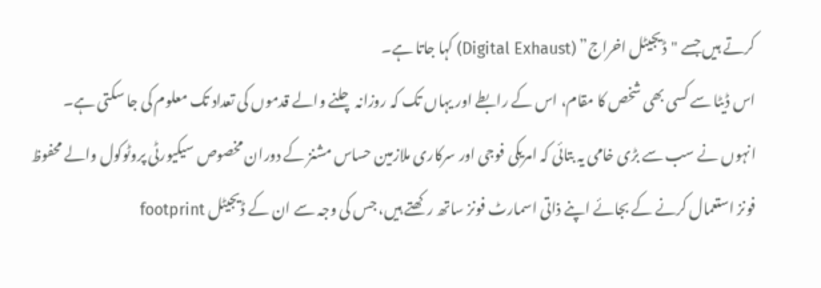کرتے ہیں جسے "ڈیجیٹل اخراج” (Digital Exhaust) کہا جاتا ہے۔
اس ڈیٹا سے کسی بھی شخص کا مقام، اس کے رابطے اور یہاں تک کہ روزانہ چلنے والے قدموں کی تعداد تک معلوم کی جا سکتی ہے۔
انہوں نے سب سے بڑی خامی یہ بتائی کہ امریکی فوجی اور سرکاری ملازمین حساس مشنز کے دوران مخصوص سیکیورٹی پروٹوکول والے محفوظ فونز استعمال کرنے کے بجائے اپنے ذاتی اسمارٹ فونز ساتھ رکھتے ہیں، جس کی وجہ سے ان کے ڈیجیٹل footprint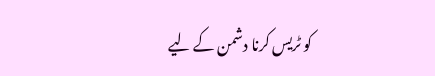کو ٹریس کرنا دشمن کے لیے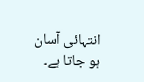انتہائی آسان ہو جاتا ہے۔